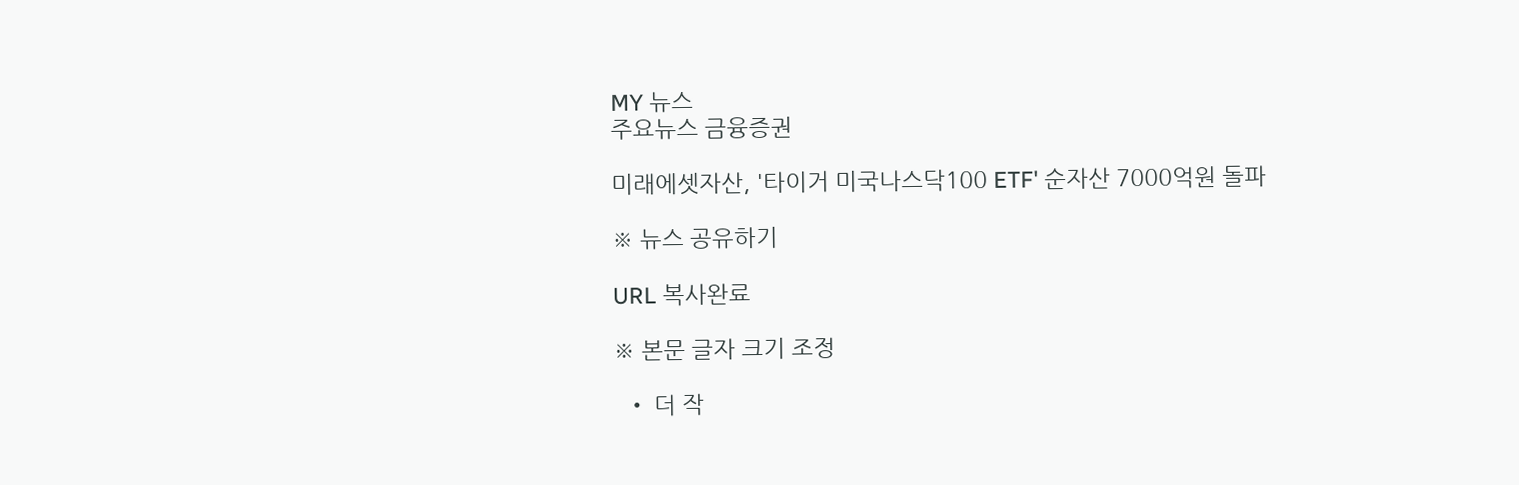MY 뉴스
주요뉴스 금융증권

미래에셋자산, '타이거 미국나스닥100 ETF' 순자산 7000억원 돌파

※ 뉴스 공유하기

URL 복사완료

※ 본문 글자 크기 조정

  • 더 작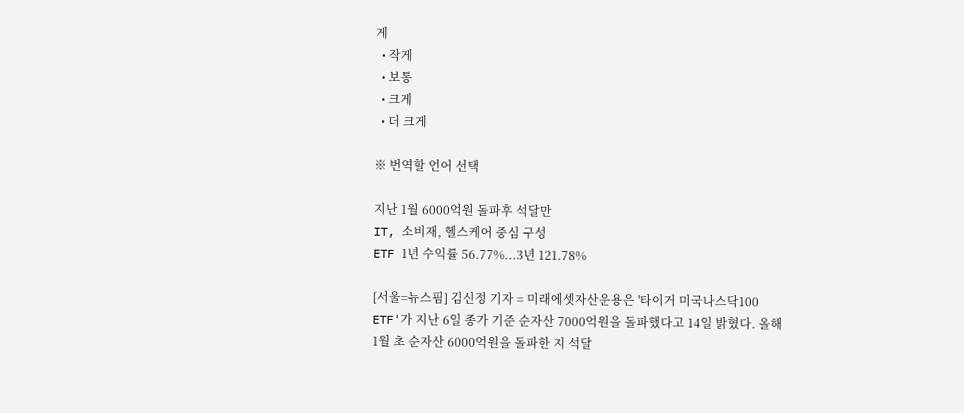게
  • 작게
  • 보통
  • 크게
  • 더 크게

※ 번역할 언어 선택

지난 1월 6000억원 돌파후 석달만
IT, 소비재, 헬스케어 중심 구성
ETF 1년 수익률 56.77%...3년 121.78%

[서울=뉴스핌] 김신정 기자 = 미래에셋자산운용은 '타이거 미국나스닥100 ETF'가 지난 6일 종가 기준 순자산 7000억원을 돌파했다고 14일 밝혔다. 올해 1월 초 순자산 6000억원을 돌파한 지 석달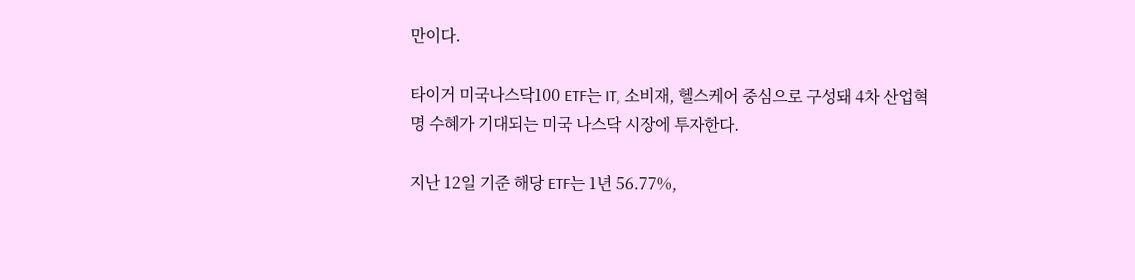만이다.

타이거 미국나스닥100 ETF는 IT, 소비재, 헬스케어 중심으로 구성돼 4차 산업혁명 수혜가 기대되는 미국 나스닥 시장에 투자한다.

지난 12일 기준 해당 ETF는 1년 56.77%,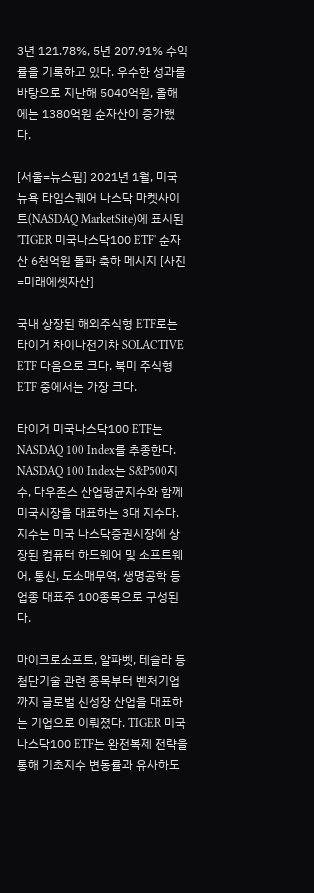3년 121.78%, 5년 207.91% 수익률을 기록하고 있다. 우수한 성과를 바탕으로 지난해 5040억원, 올해에는 1380억원 순자산이 증가했다.

[서울=뉴스핌] 2021년 1월, 미국 뉴욕 타임스퀘어 나스닥 마켓사이트(NASDAQ MarketSite)에 표시된 'TIGER 미국나스닥100 ETF' 순자산 6천억원 돌파 축하 메시지 [사진=미래에셋자산]

국내 상장된 해외주식형 ETF로는 타이거 차이나전기차 SOLACTIVE ETF 다음으로 크다. 북미 주식형 ETF 중에서는 가장 크다.

타이거 미국나스닥100 ETF는 NASDAQ 100 Index를 추종한다. NASDAQ 100 Index는 S&P500지수, 다우존스 산업평균지수와 함께 미국시장을 대표하는 3대 지수다. 지수는 미국 나스닥증권시장에 상장된 컴퓨터 하드웨어 및 소프트웨어, 통신, 도소매무역, 생명공학 등 업종 대표주 100종목으로 구성된다.

마이크로소프트, 알파벳, 테슬라 등 첨단기술 관련 종목부터 벤처기업까지 글로벌 신성장 산업을 대표하는 기업으로 이뤄졌다. TIGER 미국나스닥100 ETF는 완전복제 전략을 통해 기초지수 변동률과 유사하도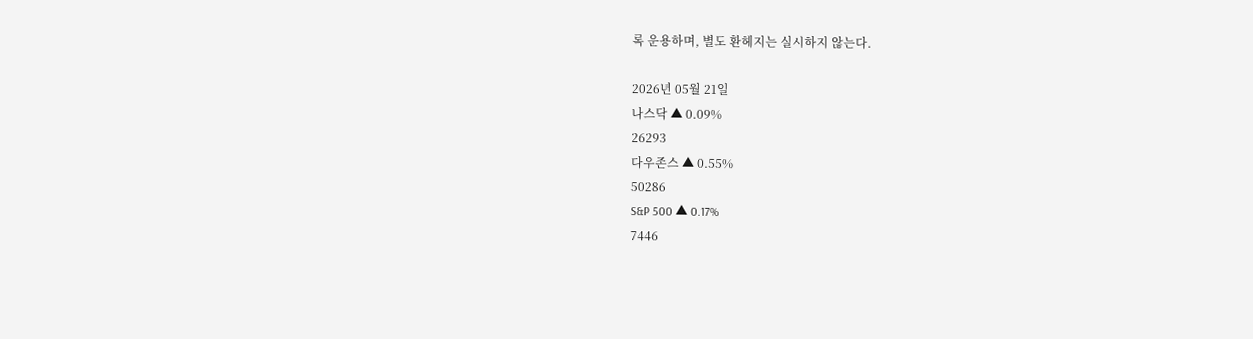록 운용하며, 별도 환헤지는 실시하지 않는다.

2026년 05월 21일
나스닥 ▲ 0.09%
26293
다우존스 ▲ 0.55%
50286
S&P 500 ▲ 0.17%
7446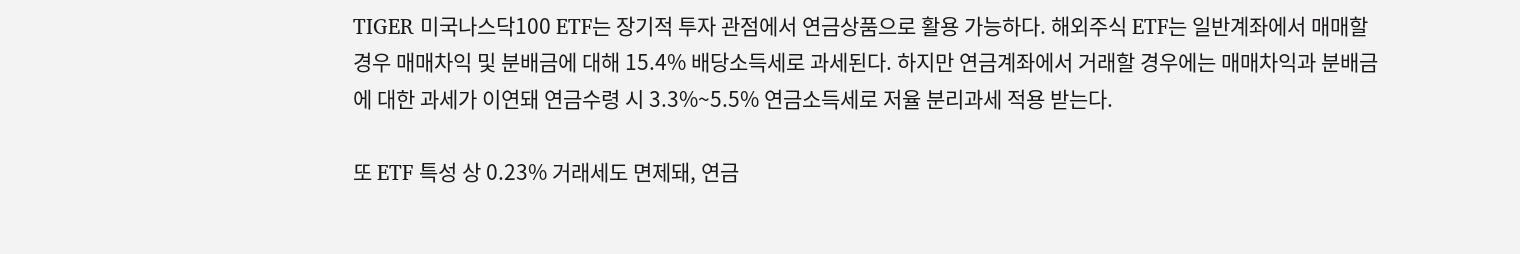TIGER 미국나스닥100 ETF는 장기적 투자 관점에서 연금상품으로 활용 가능하다. 해외주식 ETF는 일반계좌에서 매매할 경우 매매차익 및 분배금에 대해 15.4% 배당소득세로 과세된다. 하지만 연금계좌에서 거래할 경우에는 매매차익과 분배금에 대한 과세가 이연돼 연금수령 시 3.3%~5.5% 연금소득세로 저율 분리과세 적용 받는다.

또 ETF 특성 상 0.23% 거래세도 면제돼, 연금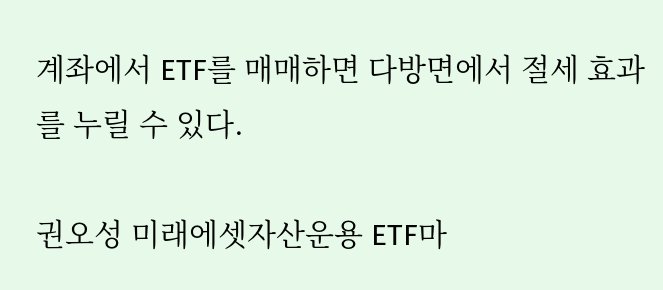계좌에서 ETF를 매매하면 다방면에서 절세 효과를 누릴 수 있다.

권오성 미래에셋자산운용 ETF마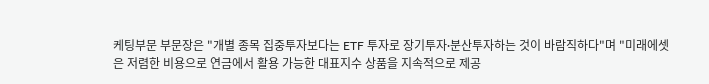케팅부문 부문장은 "개별 종목 집중투자보다는 ETF 투자로 장기투자∙분산투자하는 것이 바람직하다"며 "미래에셋은 저렴한 비용으로 연금에서 활용 가능한 대표지수 상품을 지속적으로 제공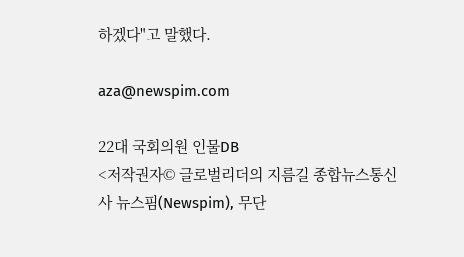하겠다"고 말했다.

aza@newspim.com

22대 국회의원 인물DB
<저작권자© 글로벌리더의 지름길 종합뉴스통신사 뉴스핌(Newspim), 무단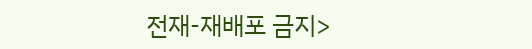전재-재배포 금지>